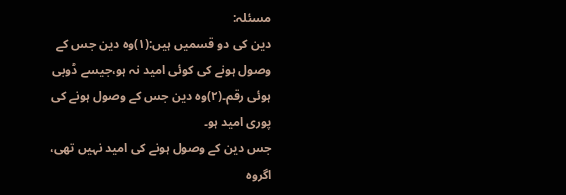مسئلہ:
دین کی دو قسمیں ہیں:(۱)وہ دین جس کے وصول ہونے کی کوئی امید نہ ہو،جیسے ڈوبی ہوئی رقم۔(۲)وہ دین جس کے وصول ہونے کی پوری امید ہو۔
جس دین کے وصول ہونے کی امید نہیں تھی، اگروہ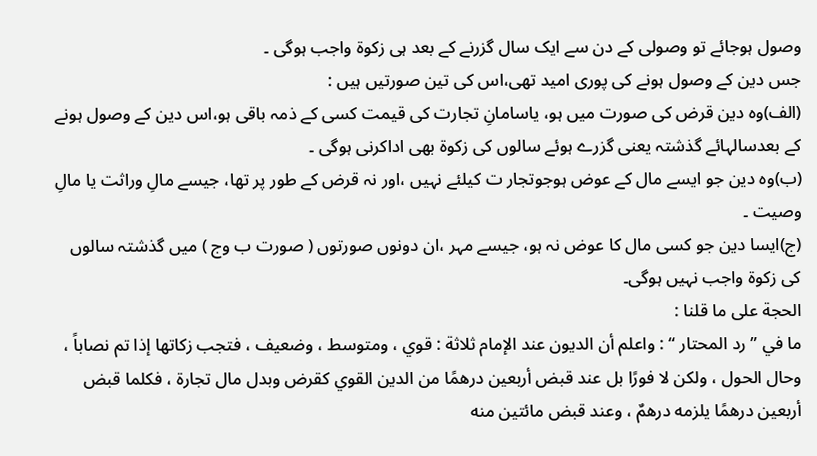وصول ہوجائے تو وصولی کے دن سے ایک سال گزرنے کے بعد ہی زکوة واجب ہوگی ۔
جس دین کے وصول ہونے کی پوری امید تھی،اس کی تین صورتیں ہیں :
(الف)وہ دین قرض کی صورت میں ہو، یاسامانِ تجارت کی قیمت کسی کے ذمہ باقی ہو،اس دین کے وصول ہونے کے بعدسالہائے گذشتہ یعنی گزرے ہوئے سالوں کی زکوة بھی اداکرنی ہوگی ۔
(ب)وہ دین جو ایسے مال کے عوض ہوجوتجار ت کیلئے نہیں ،اور نہ قرض کے طور پر تھا، جیسے مالِ وراثت یا مالِ وصیت ۔
(ج)ایسا دین جو کسی مال کا عوض نہ ہو، جیسے مہر ،ان دونوں صورتوں ( صورت ب وج ) میں گذشتہ سالوں کی زکوة واجب نہیں ہوگی۔
الحجة علی ما قلنا :
ما في ” رد المحتار “ : واعلم أن الدیون عند الإمام ثلاثة : قوي ، ومتوسط ، وضعیف ، فتجب زکاتها إذا تم نصاباً ، وحال الحول ، ولکن لا فورًا بل عند قبض أربعین درهمًا من الدین القوي کقرض وبدل مال تجارة ، فکلما قبض أربعین درهمًا یلزمه درهمٌ ، وعند قبض مائتین منه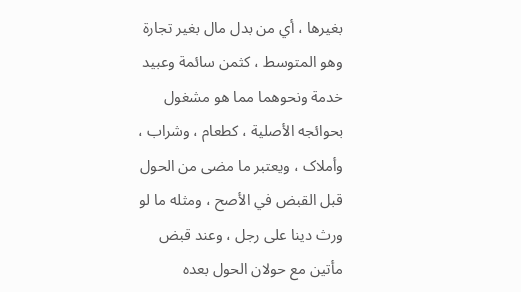بغیرها ، أي من بدل مال بغیر تجارة وهو المتوسط ، کثمن سائمة وعبید خدمة ونحوهما مما هو مشغول بحوائجه الأصلیة ، کطعام ، وشراب ، وأملاک ، ویعتبر ما مضی من الحول قبل القبض في الأصح ، ومثله ما لو ورث دینا علی رجل ، وعند قبض مأتین مع حولان الحول بعده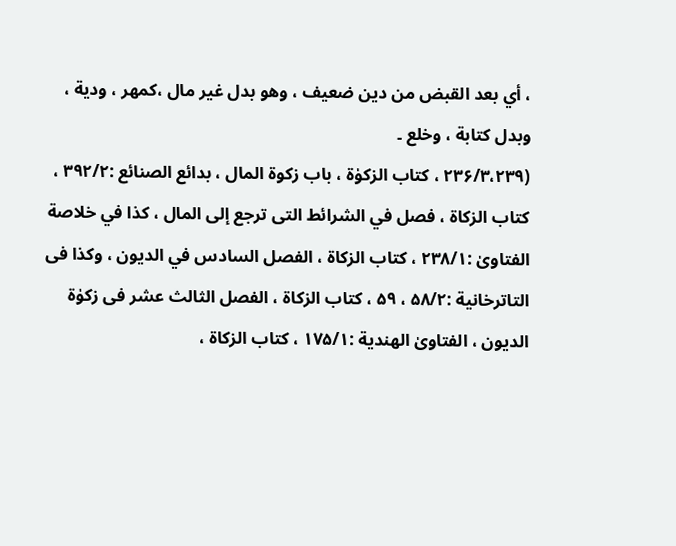، أي بعد القبض من دین ضعیف ، وهو بدل غیر مال ،کمهر ، ودیة ، وبدل کتابة ، وخلع ۔
(۲۳۶/۳،۲۳۹ ، کتاب الزکوٰة ، باب زکوة المال ، بدائع الصنائع :۳۹۲/۲ ، کتاب الزکاة ، فصل في الشرائط التی ترجع إلی المال ، کذا في خلاصة الفتاویٰ :۲۳۸/۱ ، کتاب الزکاة ، الفصل السادس في الدیون ، وکذا فی التاترخانیة :۵۸/۲ ، ۵۹ ، کتاب الزکاة ، الفصل الثالث عشر فی زکوٰة الدیون ، الفتاویٰ الهندیة :۱۷۵/۱ ، کتاب الزکاة ،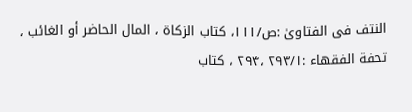النتف فی الفتاویٰ :ص/۱۱۱، کتاب الزکاة ، المال الحاضر أو الغائب ، تحفة الفقهاء :۲۹۳/۱ ،۲۹۴ ، کتاب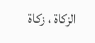الزکاة ، زکاة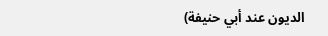الدیون عند أبي حنیفة)